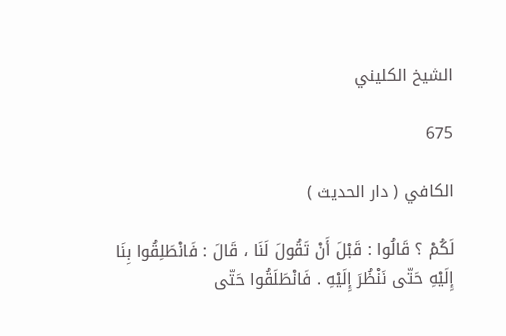الشيخ الكليني

675

الكافي ( دار الحديث )

لَكُمْ ؟ قَالُوا : قَبْلَ أَنْ تَقُولَ لَنَا ، قَالَ : فَانْطَلِقُوا بِنَا إِلَيْهِ حَتّى نَنْظُرَ إِلَيْهِ . فَانْطَلَقُوا حَتّى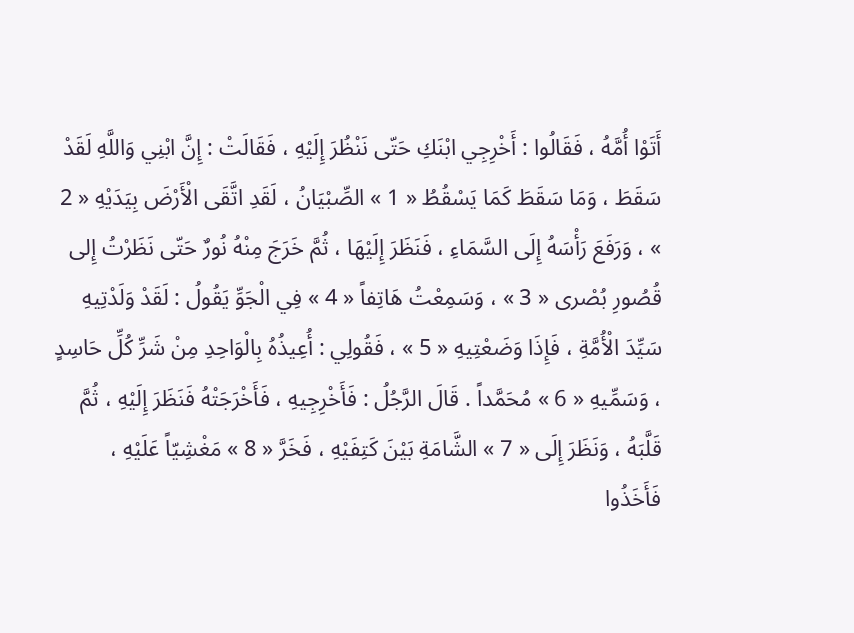أَتَوْا أُمَّهُ ، فَقَالُوا : أَخْرِجِي ابْنَكِ حَتّى نَنْظُرَ إِلَيْهِ ، فَقَالَتْ : إِنَّ ابْنِي وَاللَّهِ لَقَدْ سَقَطَ ، وَمَا سَقَطَ كَمَا يَسْقُطُ « 1 » الصِّبْيَانُ ، لَقَدِ اتَّقَى الْأَرْضَ بِيَدَيْهِ « 2 » ، وَرَفَعَ رَأْسَهُ إِلَى السَّمَاءِ ، فَنَظَرَ إِلَيْهَا ، ثُمَّ خَرَجَ مِنْهُ نُورٌ حَتّى نَظَرْتُ إِلى قُصُورِ بُصْرى « 3 » ، وَسَمِعْتُ هَاتِفاً « 4 » فِي الْجَوِّ يَقُولُ : لَقَدْ وَلَدْتِيهِ سَيِّدَ الْأُمَّةِ ، فَإِذَا وَضَعْتِيهِ « 5 » ، فَقُولِي : أُعِيذُهُ بِالْوَاحِدِ مِنْ شَرِّ كُلِّ حَاسِدٍ ، وَسَمِّيهِ « 6 » مُحَمَّداً . قَالَ الرَّجُلُ : فَأَخْرِجِيهِ ، فَأَخْرَجَتْهُ فَنَظَرَ إِلَيْهِ ، ثُمَّ قَلَّبَهُ ، وَنَظَرَ إِلَى « 7 » الشَّامَةِ بَيْنَ كَتِفَيْهِ ، فَخَرَّ « 8 » مَغْشِيّاً عَلَيْهِ ، فَأَخَذُوا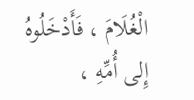الْغُلَامَ ، فَأَدْخَلُوهُ إِلى أُمِّهِ ،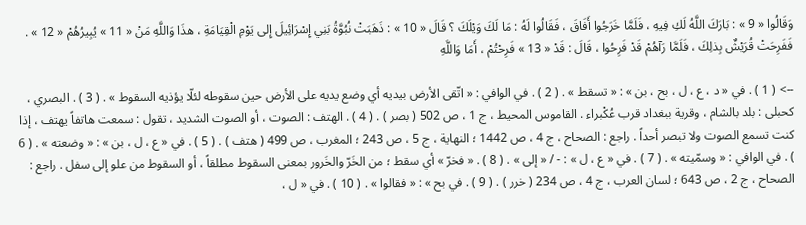وَقَالُوا « 9 » : بَارَكَ اللَّهُ لَكِ فِيهِ ، فَلَمَّا خَرَجُوا أَفَاقَ ، فَقَالُوا لَهُ : مَا لَكَ وَيْلَكَ ؟ قَالَ « 10 » : ذَهَبَتْ نُبُوَّةُ بَنِي إِسْرَائِيلَ إِلى يَوْمِ الْقِيَامَةِ ، هذَا وَاللَّهِ مَنْ « 11 » يُبِيرُهُمْ « 12 » . فَفَرِحَتْ قُرَيْشٌ بِذلِكَ ، فَلَمَّا رَآهُمْ قَدْ فَرِحُوا ، قَالَ : قَدْ « 13 » فَرِحْتُمْ ، أَمَا وَاللَّهِ

--> ( 1 ) . في « د ، ع ، ل ، بح ، بن » : « تسقط » . ( 2 ) . في الوافي : « اتّقى الأرض بيديه أي وضع يديه على الأرض حين سقوطه لئلّا يؤذيه السقوط » . ( 3 ) . البصري ، كحبلى : بلد بالشام ، وقرية ببغداد قرب عُكْبراء . القاموس المحيط ، ج 1 ، ص 502 ( بصر ) . ( 4 ) . الهتف : الصوت ، أو الصوت الشديد ، تقول : سمعت هاتفاً يهتف ، إذا كنت تسمع الصوت ولا تبصر أحداً . راجع : الصحاح ، ج 4 ، ص 1442 ؛ النهاية ، ج 5 ، ص 243 ؛ المغرب ، ص 499 ( هتف ) . ( 5 ) . في « ع ، ل ، بن » : « وضعته » . ( 6 ) . في الوافي : « وسمّيته » . ( 7 ) . في « ع ، ل » : - / « إلى » . ( 8 ) . « فخرّ » أي سقط ؛ من الخَرّ والخَرور بمعنى السقوط مطلقاً ، أو السقوط من علو إلى سفل . راجع : الصحاح ، ج 2 ، ص 643 ؛ لسان العرب ، ج 4 ، ص 234 ( خرر ) . ( 9 ) . في بح » : « فقالوا » . ( 10 ) . في « ل ،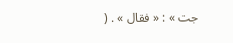جت » : « فقال » . (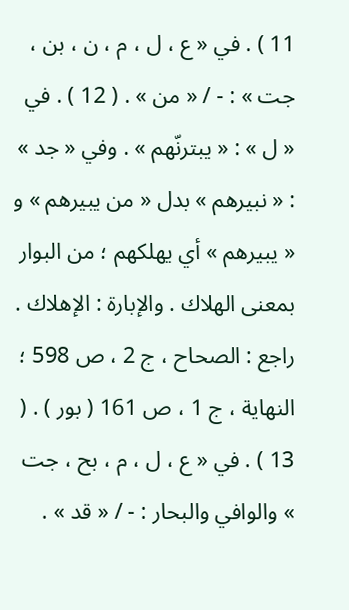11 ) . في « ع ، ل ، م ، ن ، بن ، جت » : - / « من » . ( 12 ) . في « ل » : « يبترنّهم » . وفي « جد » : « نبيرهم » بدل « من يبيرهم » و « يبيرهم » أي يهلكهم ؛ من البوار بمعنى الهلاك . والإبارة : الإهلاك . راجع : الصحاح ، ج 2 ، ص 598 ؛ النهاية ، ج 1 ، ص 161 ( بور ) . ( 13 ) . في « ع ، ل ، م ، بح ، جت » والوافي والبحار : - / « قد » .